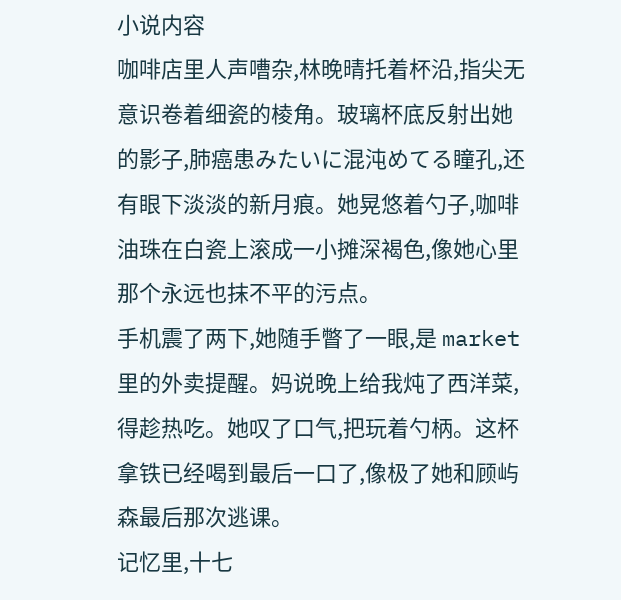小说内容
咖啡店里人声嘈杂,林晚晴托着杯沿,指尖无意识卷着细瓷的棱角。玻璃杯底反射出她的影子,肺癌患みたいに混沌めてる瞳孔,还有眼下淡淡的新月痕。她晃悠着勺子,咖啡油珠在白瓷上滚成一小摊深褐色,像她心里那个永远也抹不平的污点。
手机震了两下,她随手瞥了一眼,是 market 里的外卖提醒。妈说晚上给我炖了西洋菜,得趁热吃。她叹了口气,把玩着勺柄。这杯拿铁已经喝到最后一口了,像极了她和顾屿森最后那次逃课。
记忆里,十七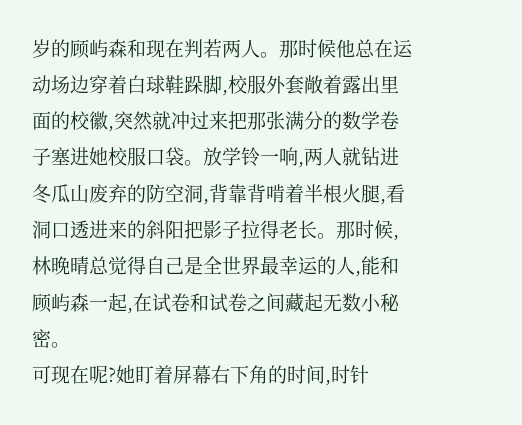岁的顾屿森和现在判若两人。那时候他总在运动场边穿着白球鞋跺脚,校服外套敞着露出里面的校徽,突然就冲过来把那张满分的数学卷子塞进她校服口袋。放学铃一响,两人就钻进冬瓜山废弃的防空洞,背靠背啃着半根火腿,看洞口透进来的斜阳把影子拉得老长。那时候,林晚晴总觉得自己是全世界最幸运的人,能和顾屿森一起,在试卷和试卷之间藏起无数小秘密。
可现在呢?她盯着屏幕右下角的时间,时针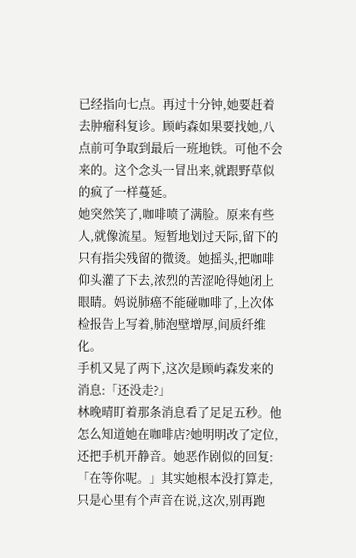已经指向七点。再过十分钟,她要赶着去肿瘤科复诊。顾屿森如果要找她,八点前可争取到最后一班地铁。可他不会来的。这个念头一冒出来,就跟野草似的疯了一样蔓延。
她突然笑了,咖啡喷了满脸。原来有些人,就像流星。短暂地划过天际,留下的只有指尖残留的微烫。她摇头,把咖啡仰头灌了下去,浓烈的苦涩呛得她闭上眼睛。妈说肺癌不能碰咖啡了,上次体检报告上写着,肺泡壁增厚,间质纤维化。
手机又晃了两下,这次是顾屿森发来的消息:「还没走?」
林晚晴盯着那条消息看了足足五秒。他怎么知道她在咖啡店?她明明改了定位,还把手机开静音。她恶作剧似的回复:「在等你呢。」其实她根本没打算走,只是心里有个声音在说,这次,别再跑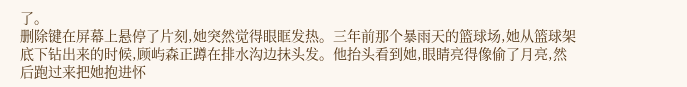了。
删除键在屏幕上悬停了片刻,她突然觉得眼眶发热。三年前那个暴雨天的篮球场,她从篮球架底下钻出来的时候,顾屿森正蹲在排水沟边抹头发。他抬头看到她,眼睛亮得像偷了月亮,然后跑过来把她抱进怀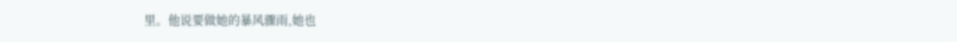里。他说要做她的暴风骤雨,她也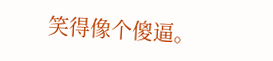笑得像个傻逼。